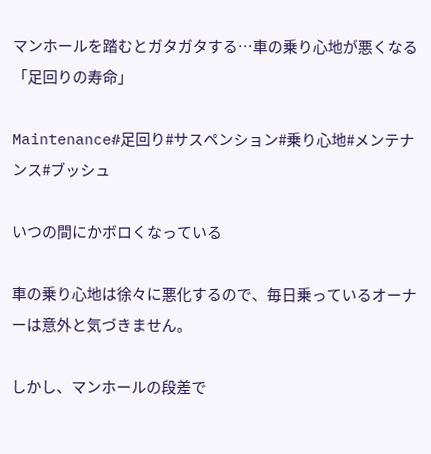マンホールを踏むとガタガタする…車の乗り心地が悪くなる「足回りの寿命」

Maintenance#足回り#サスペンション#乗り心地#メンテナンス#ブッシュ

いつの間にかボロくなっている

車の乗り心地は徐々に悪化するので、毎日乗っているオーナーは意外と気づきません。

しかし、マンホールの段差で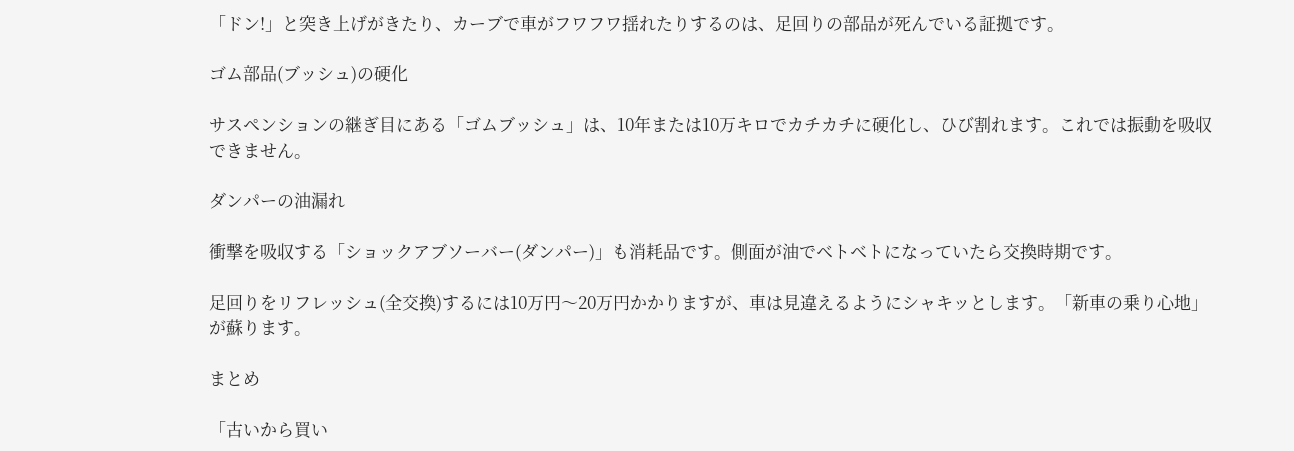「ドン!」と突き上げがきたり、カーブで車がフワフワ揺れたりするのは、足回りの部品が死んでいる証拠です。

ゴム部品(ブッシュ)の硬化

サスペンションの継ぎ目にある「ゴムブッシュ」は、10年または10万キロでカチカチに硬化し、ひび割れます。これでは振動を吸収できません。

ダンパーの油漏れ

衝撃を吸収する「ショックアブソーバー(ダンパー)」も消耗品です。側面が油でベトベトになっていたら交換時期です。

足回りをリフレッシュ(全交換)するには10万円〜20万円かかりますが、車は見違えるようにシャキッとします。「新車の乗り心地」が蘇ります。

まとめ

「古いから買い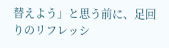替えよう」と思う前に、足回りのリフレッシ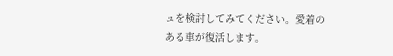ュを検討してみてください。愛着のある車が復活します。